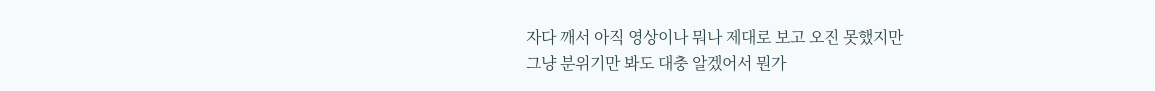자다 깨서 아직 영상이나 뭐나 제대로 보고 오진 못했지만
그냥 분위기만 봐도 대충 알겠어서 뭔가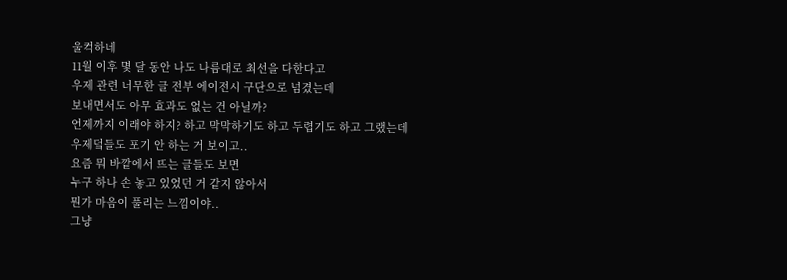울컥하네
11월 이후 몇 달 동안 나도 나름대로 최선을 다한다고
우제 관련 너무한 글 전부 에이전시 구단으로 넘겼는데
보내면서도 아무 효과도 없는 건 아닐까?
언제까지 이래야 하지? 하고 막막하기도 하고 두렵기도 하고 그랬는데
우제덬들도 포기 안 하는 거 보이고..
요즘 뭐 바깥에서 뜨는 글들도 보면
누구 하나 손 놓고 있었던 거 같지 않아서
뭔가 마음이 풀리는 느낌이야..
그냥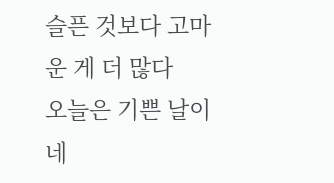슬픈 것보다 고마운 게 더 많다
오늘은 기쁜 날이네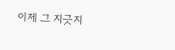이제 그 지긋지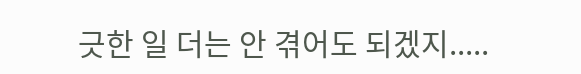긋한 일 더는 안 겪어도 되겠지.....